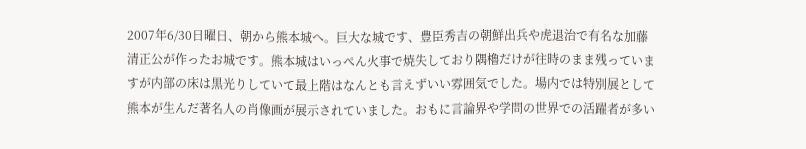2007年6/30日曜日、朝から熊本城へ。巨大な城です、豊臣秀吉の朝鮮出兵や虎退治で有名な加藤清正公が作ったお城です。熊本城はいっぺん火事で焼失しており隅櫓だけが往時のまま残っていますが内部の床は黒光りしていて最上階はなんとも言えずいい雰囲気でした。場内では特別展として熊本が生んだ著名人の肖像画が展示されていました。おもに言論界や学問の世界での活躍者が多い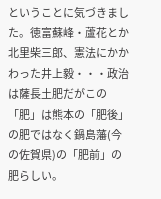ということに気づきました。徳富蘇峰・蘆花とか北里柴三郎、憲法にかかわった井上毅・・・政治は薩長土肥だがこの「肥」は熊本の「肥後」の肥ではなく鍋島藩(今の佐賀県)の「肥前」の肥らしい。